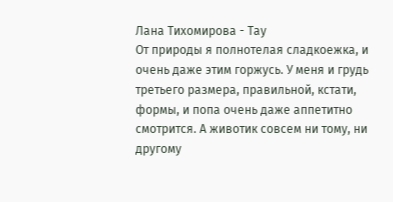Лана Тихомирова - Тау
От природы я полнотелая сладкоежка, и очень даже этим горжусь. У меня и грудь третьего размера, правильной, кстати, формы, и попа очень даже аппетитно смотрится. А животик совсем ни тому, ни другому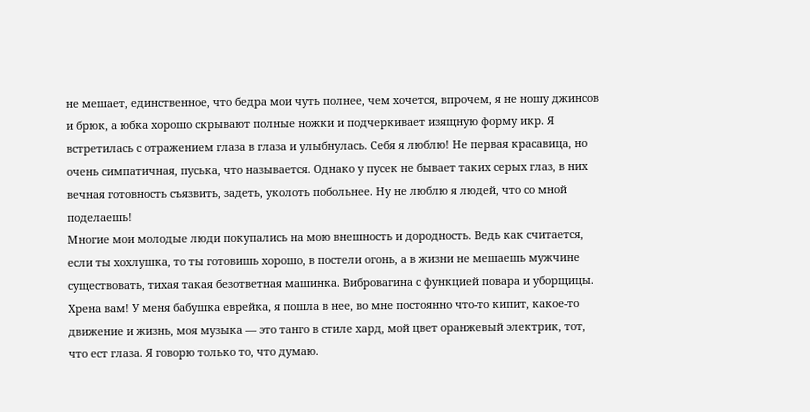не мешает, единственное, что бедра мои чуть полнее, чем хочется, впрочем, я не ношу джинсов и брюк, а юбка хорошо скрывают полные ножки и подчеркивает изящную форму икр. Я встретилась с отражением глаза в глаза и улыбнулась. Себя я люблю! Не первая красавица, но очень симпатичная, пуська, что называется. Однако у пусек не бывает таких серых глаз, в них вечная готовность съязвить, задеть, уколоть побольнее. Ну не люблю я людей, что со мной поделаешь!
Многие мои молодые люди покупались на мою внешность и дородность. Ведь как считается, если ты хохлушка, то ты готовишь хорошо, в постели огонь, а в жизни не мешаешь мужчине существовать, тихая такая безответная машинка. Вибровагина с функцией повара и уборщицы. Хрена вам! У меня бабушка еврейка, я пошла в нее, во мне постоянно что-то кипит, какое-то движение и жизнь, моя музыка — это танго в стиле хард, мой цвет оранжевый электрик, тот, что ест глаза. Я говорю только то, что думаю.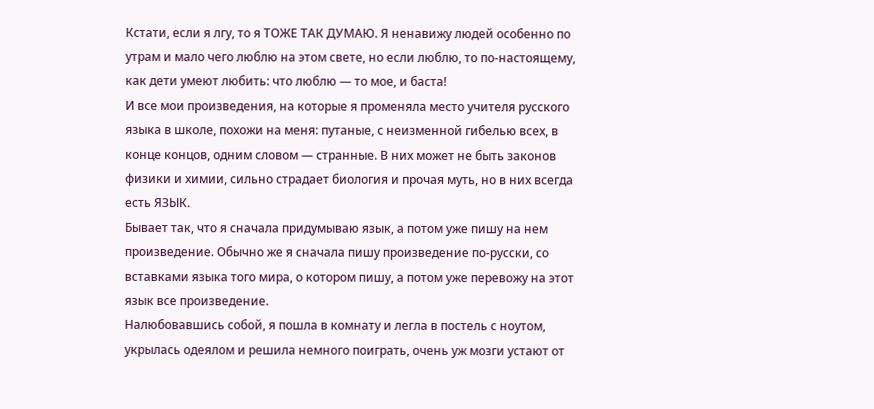Кстати, если я лгу, то я ТОЖЕ ТАК ДУМАЮ. Я ненавижу людей особенно по утрам и мало чего люблю на этом свете, но если люблю, то по-настоящему, как дети умеют любить: что люблю — то мое, и баста!
И все мои произведения, на которые я променяла место учителя русского языка в школе, похожи на меня: путаные, с неизменной гибелью всех, в конце концов, одним словом — странные. В них может не быть законов физики и химии, сильно страдает биология и прочая муть, но в них всегда есть ЯЗЫК.
Бывает так, что я сначала придумываю язык, а потом уже пишу на нем произведение. Обычно же я сначала пишу произведение по-русски, со вставками языка того мира, о котором пишу, а потом уже перевожу на этот язык все произведение.
Налюбовавшись собой, я пошла в комнату и легла в постель с ноутом, укрылась одеялом и решила немного поиграть, очень уж мозги устают от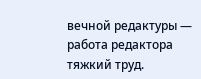вечной редактуры — работа редактора тяжкий труд.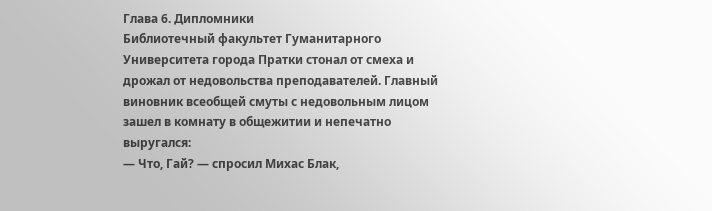Глава 6. Дипломники
Библиотечный факультет Гуманитарного Университета города Пратки стонал от смеха и дрожал от недовольства преподавателей. Главный виновник всеобщей смуты с недовольным лицом зашел в комнату в общежитии и непечатно выругался:
— Что, Гай? — спросил Михас Блак,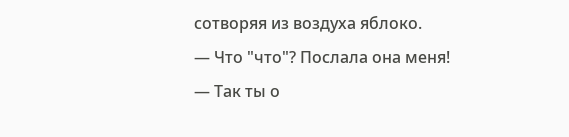сотворяя из воздуха яблоко.
— Что "что"? Послала она меня!
— Так ты о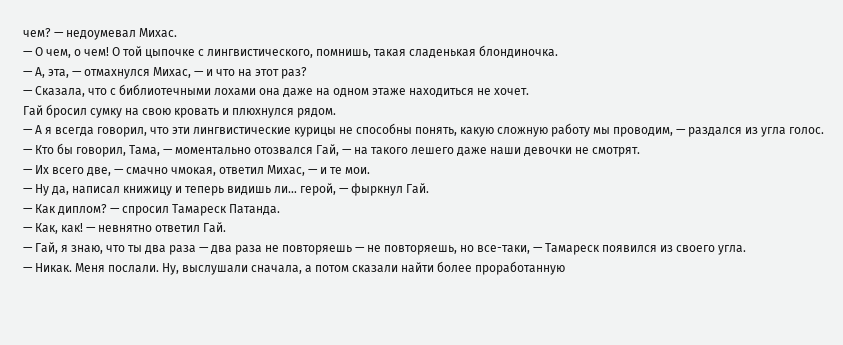чем? — недоумевал Михас.
— О чем, о чем! О той цыпочке с лингвистического, помнишь, такая сладенькая блондиночка.
— А, эта, — отмахнулся Михас, — и что на этот раз?
— Сказала, что с библиотечными лохами она даже на одном этаже находиться не хочет.
Гай бросил сумку на свою кровать и плюхнулся рядом.
— А я всегда говорил, что эти лингвистические курицы не способны понять, какую сложную работу мы проводим, — раздался из угла голос.
— Кто бы говорил, Тама, — моментально отозвался Гай, — на такого лешего даже наши девочки не смотрят.
— Их всего две, — смачно чмокая, ответил Михас, — и те мои.
— Ну да, написал книжицу и теперь видишь ли… герой, — фыркнул Гай.
— Как диплом? — спросил Тамареск Патанда.
— Как, как! — невнятно ответил Гай.
— Гай, я знаю, что ты два раза — два раза не повторяешь — не повторяешь, но все-таки, — Тамареск появился из своего угла.
— Никак. Меня послали. Ну, выслушали сначала, а потом сказали найти более проработанную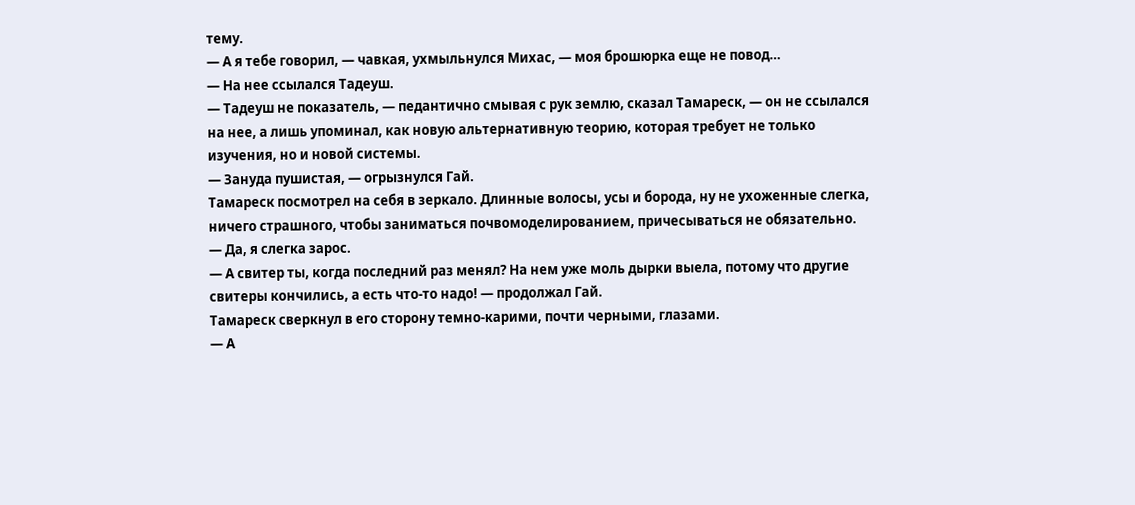тему.
— А я тебе говорил, — чавкая, ухмыльнулся Михас, — моя брошюрка еще не повод…
— На нее ссылался Тадеуш.
— Тадеуш не показатель, — педантично смывая с рук землю, сказал Тамареск, — он не ссылался на нее, а лишь упоминал, как новую альтернативную теорию, которая требует не только изучения, но и новой системы.
— Зануда пушистая, — огрызнулся Гай.
Тамареск посмотрел на себя в зеркало. Длинные волосы, усы и борода, ну не ухоженные слегка, ничего страшного, чтобы заниматься почвомоделированием, причесываться не обязательно.
— Да, я слегка зарос.
— А свитер ты, когда последний раз менял? На нем уже моль дырки выела, потому что другие свитеры кончились, а есть что-то надо! — продолжал Гай.
Тамареск сверкнул в его сторону темно-карими, почти черными, глазами.
— А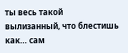ты весь такой вылизанный, что блестишь как… сам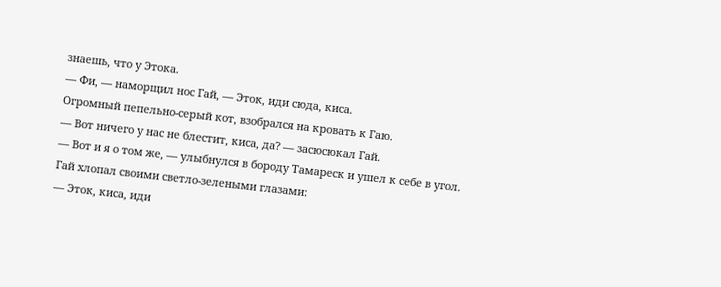знаешь, что у Этока.
— Фи, — наморщил нос Гай, — Эток, иди сюда, киса.
Огромный пепельно-серый кот, взобрался на кровать к Гаю.
— Вот ничего у нас не блестит, киса, да? — засюсюкал Гай.
— Вот и я о том же, — улыбнулся в бороду Тамареск и ушел к себе в угол.
Гай хлопал своими светло-зелеными глазами:
— Эток, киса, иди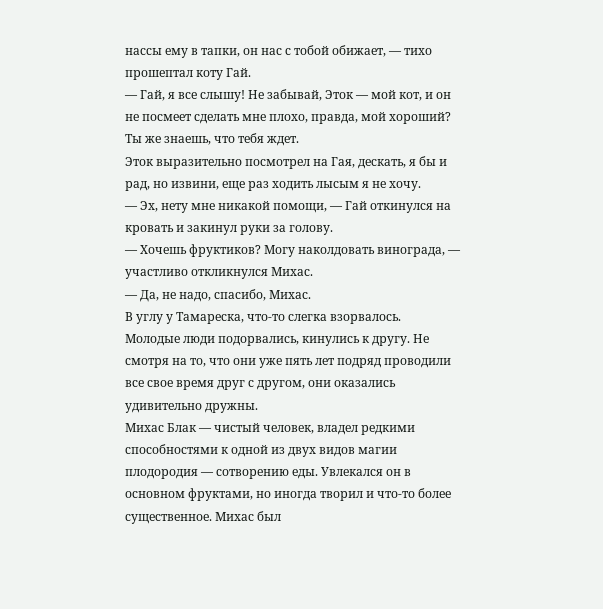нассы ему в тапки, он нас с тобой обижает, — тихо прошептал коту Гай.
— Гай, я все слышу! Не забывай, Эток — мой кот, и он не посмеет сделать мне плохо, правда, мой хороший? Ты же знаешь, что тебя ждет.
Эток выразительно посмотрел на Гая, дескать, я бы и рад, но извини, еще раз ходить лысым я не хочу.
— Эх, нету мне никакой помощи, — Гай откинулся на кровать и закинул руки за голову.
— Хочешь фруктиков? Могу наколдовать винограда, — участливо откликнулся Михас.
— Да, не надо, спасибо, Михас.
В углу у Тамареска, что-то слегка взорвалось.
Молодые люди подорвались, кинулись к другу. Не смотря на то, что они уже пять лет подряд проводили все свое время друг с другом, они оказались удивительно дружны.
Михас Блак — чистый человек, владел редкими способностями к одной из двух видов магии плодородия — сотворению еды. Увлекался он в основном фруктами, но иногда творил и что-то более существенное. Михас был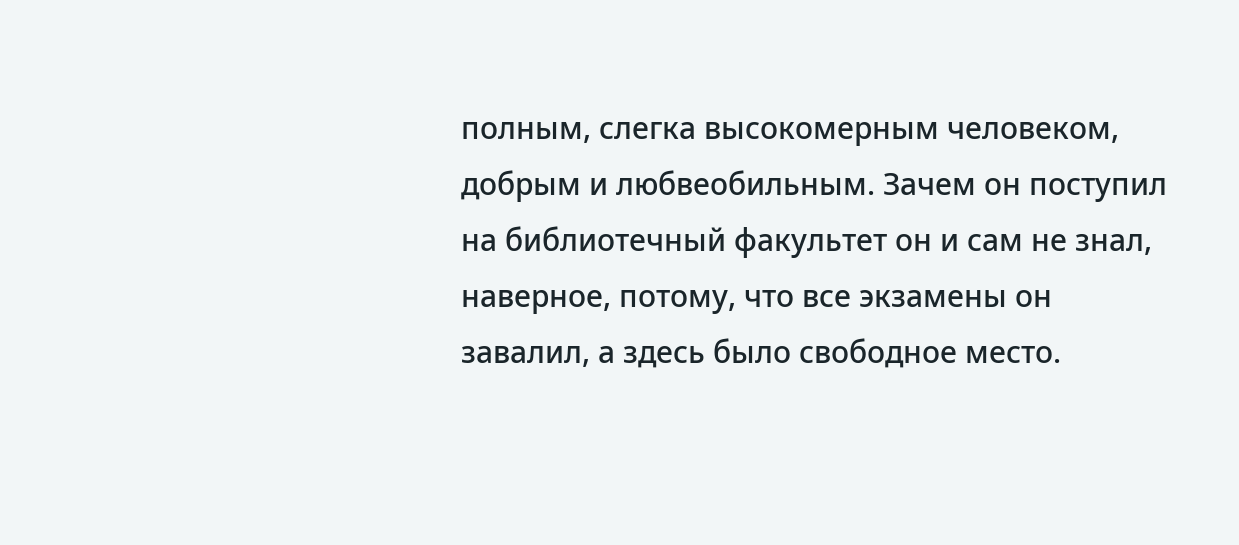полным, слегка высокомерным человеком, добрым и любвеобильным. Зачем он поступил на библиотечный факультет он и сам не знал, наверное, потому, что все экзамены он завалил, а здесь было свободное место.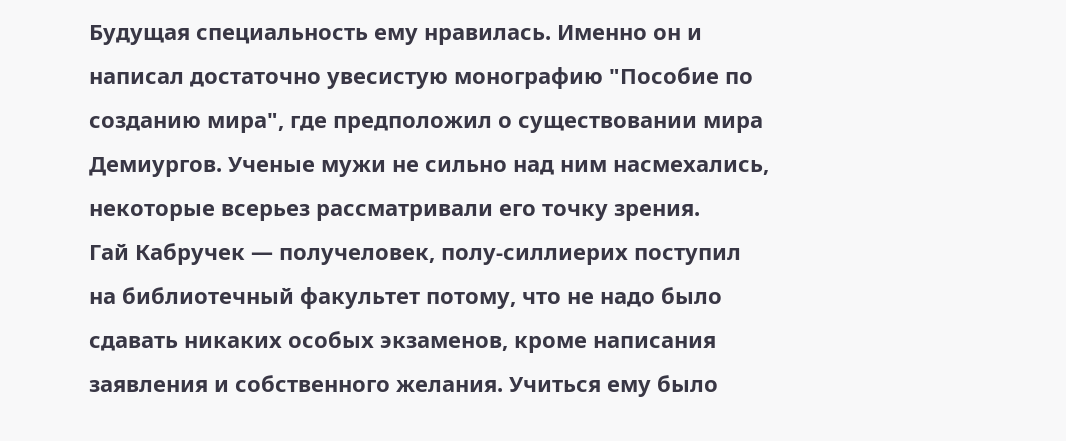Будущая специальность ему нравилась. Именно он и написал достаточно увесистую монографию "Пособие по созданию мира", где предположил о существовании мира Демиургов. Ученые мужи не сильно над ним насмехались, некоторые всерьез рассматривали его точку зрения.
Гай Кабручек — получеловек, полу-силлиерих поступил на библиотечный факультет потому, что не надо было сдавать никаких особых экзаменов, кроме написания заявления и собственного желания. Учиться ему было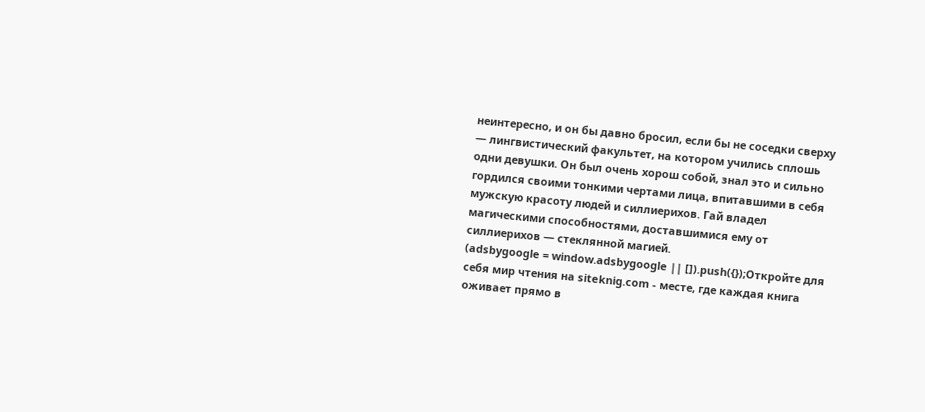неинтересно, и он бы давно бросил, если бы не соседки сверху — лингвистический факультет, на котором учились сплошь одни девушки. Он был очень хорош собой, знал это и сильно гордился своими тонкими чертами лица, впитавшими в себя мужскую красоту людей и силлиерихов. Гай владел магическими способностями, доставшимися ему от силлиерихов — стеклянной магией.
(adsbygoogle = window.adsbygoogle || []).push({});Откройте для себя мир чтения на siteknig.com - месте, где каждая книга оживает прямо в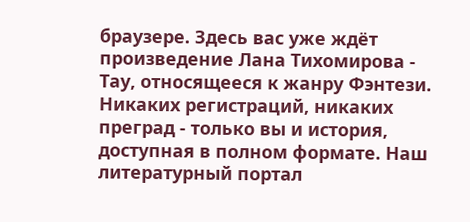браузере. Здесь вас уже ждёт произведение Лана Тихомирова - Тау, относящееся к жанру Фэнтези. Никаких регистраций, никаких преград - только вы и история, доступная в полном формате. Наш литературный портал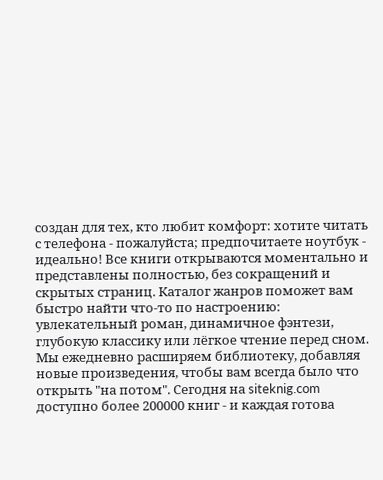создан для тех, кто любит комфорт: хотите читать с телефона - пожалуйста; предпочитаете ноутбук - идеально! Все книги открываются моментально и представлены полностью, без сокращений и скрытых страниц. Каталог жанров поможет вам быстро найти что-то по настроению: увлекательный роман, динамичное фэнтези, глубокую классику или лёгкое чтение перед сном. Мы ежедневно расширяем библиотеку, добавляя новые произведения, чтобы вам всегда было что открыть "на потом". Сегодня на siteknig.com доступно более 200000 книг - и каждая готова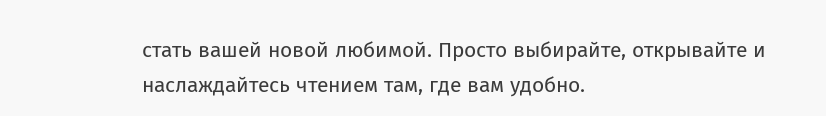стать вашей новой любимой. Просто выбирайте, открывайте и наслаждайтесь чтением там, где вам удобно.